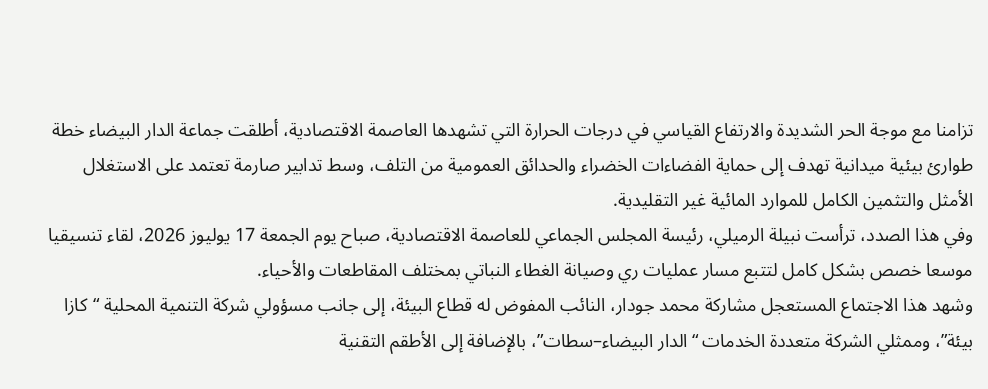تزامنا مع موجة الحر الشديدة والارتفاع القياسي في درجات الحرارة التي تشهدها العاصمة الاقتصادية، أطلقت جماعة الدار البيضاء خطة طوارئ بيئية ميدانية تهدف إلى حماية الفضاءات الخضراء والحدائق العمومية من التلف، وسط تدابير صارمة تعتمد على الاستغلال الأمثل والتثمين الكامل للموارد المائية غير التقليدية.
وفي هذا الصدد، ترأست نبيلة الرميلي، رئيسة المجلس الجماعي للعاصمة الاقتصادية، صباح يوم الجمعة 17 يوليوز 2026، لقاء تنسيقيا موسعا خصص بشكل كامل لتتبع مسار عمليات ري وصيانة الغطاء النباتي بمختلف المقاطعات والأحياء.
وشهد هذا الاجتماع المستعجل مشاركة محمد جودار، النائب المفوض له قطاع البيئة، إلى جانب مسؤولي شركة التنمية المحلية “كازا بيئة”، وممثلي الشركة متعددة الخدمات “الدار البيضاء–سطات”، بالإضافة إلى الأطقم التقنية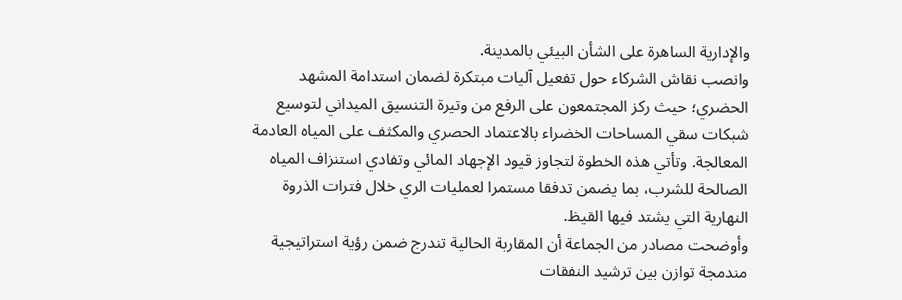والإدارية الساهرة على الشأن البيئي بالمدينة.
وانصب نقاش الشركاء حول تفعيل آليات مبتكرة لضمان استدامة المشهد الحضري؛ حيث ركز المجتمعون على الرفع من وتيرة التنسيق الميداني لتوسيع شبكات سقي المساحات الخضراء بالاعتماد الحصري والمكثف على المياه العادمة المعالجة. وتأتي هذه الخطوة لتجاوز قيود الإجهاد المائي وتفادي استنزاف المياه الصالحة للشرب، بما يضمن تدفقا مستمرا لعمليات الري خلال فترات الذروة النهارية التي يشتد فيها القيظ.
وأوضحت مصادر من الجماعة أن المقاربة الحالية تندرج ضمن رؤية استراتيجية مندمجة توازن بين ترشيد النفقات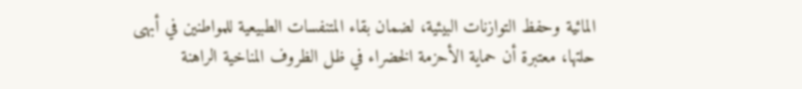المائية وحفظ التوازنات البيئية، لضمان بقاء المتنفسات الطبيعية للمواطنين في أبهى حلتها، معتبرة أن حماية الأحزمة الخضراء في ظل الظروف المناخية الراهنة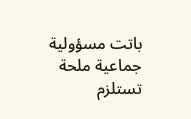باتت مسؤولية جماعية ملحة تستلزم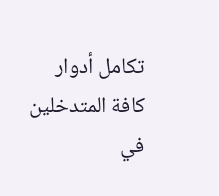تكامل أدوار كافة المتدخلين في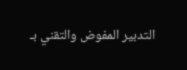التدبير المفوض والتقني بـ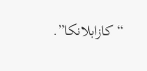“كازابلانكا”.